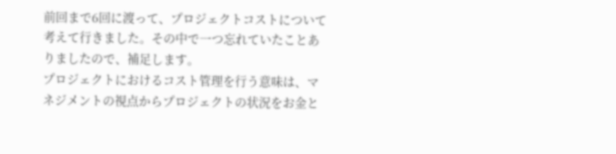前回まで6回に渡って、プロジェクトコストについて考えて行きました。その中で一つ忘れていたことありましたので、補足します。
プロジェクトにおけるコスト管理を行う意味は、マネジメントの視点からプロジェクトの状況をお金と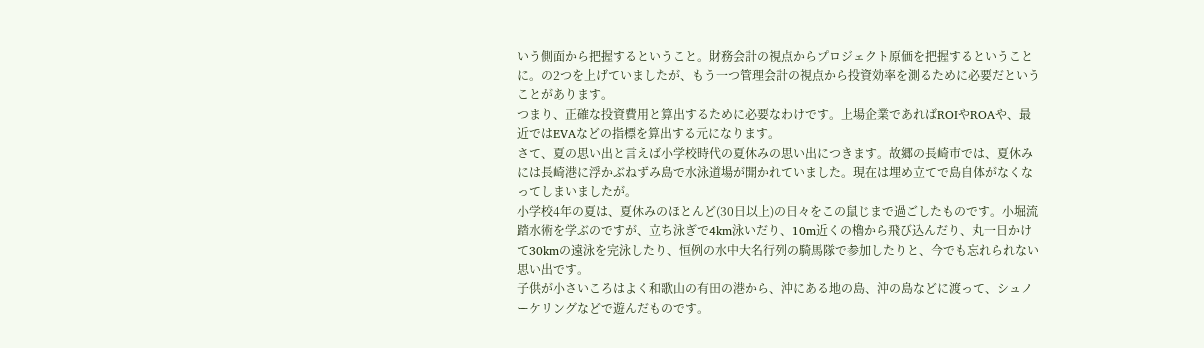いう側面から把握するということ。財務会計の視点からプロジェクト原価を把握するということに。の2つを上げていましたが、もう一つ管理会計の視点から投資効率を測るために必要だということがあります。
つまり、正確な投資費用と算出するために必要なわけです。上場企業であればROIやROAや、最近ではEVAなどの指標を算出する元になります。
さて、夏の思い出と言えば小学校時代の夏休みの思い出につきます。故郷の長崎市では、夏休みには長崎港に浮かぶねずみ島で水泳道場が開かれていました。現在は埋め立てで島自体がなくなってしまいましたが。
小学校4年の夏は、夏休みのほとんど(30日以上)の日々をこの鼠じまで過ごしたものです。小堀流踏水術を学ぶのですが、立ち泳ぎで4km泳いだり、10m近くの櫓から飛び込んだり、丸一日かけて30kmの遠泳を完泳したり、恒例の水中大名行列の騎馬隊で参加したりと、今でも忘れられない思い出です。
子供が小さいころはよく和歌山の有田の港から、沖にある地の島、沖の島などに渡って、シュノーケリングなどで遊んだものです。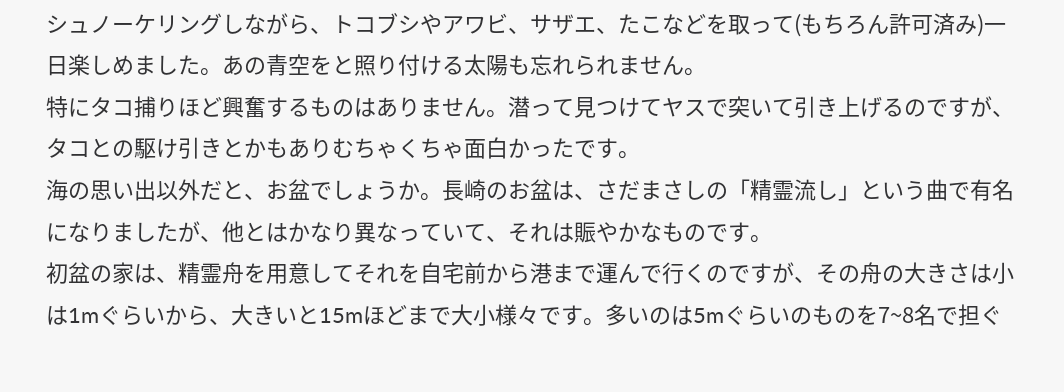シュノーケリングしながら、トコブシやアワビ、サザエ、たこなどを取って(もちろん許可済み)一日楽しめました。あの青空をと照り付ける太陽も忘れられません。
特にタコ捕りほど興奮するものはありません。潜って見つけてヤスで突いて引き上げるのですが、タコとの駆け引きとかもありむちゃくちゃ面白かったです。
海の思い出以外だと、お盆でしょうか。長崎のお盆は、さだまさしの「精霊流し」という曲で有名になりましたが、他とはかなり異なっていて、それは賑やかなものです。
初盆の家は、精霊舟を用意してそれを自宅前から港まで運んで行くのですが、その舟の大きさは小は1mぐらいから、大きいと15mほどまで大小様々です。多いのは5mぐらいのものを7~8名で担ぐ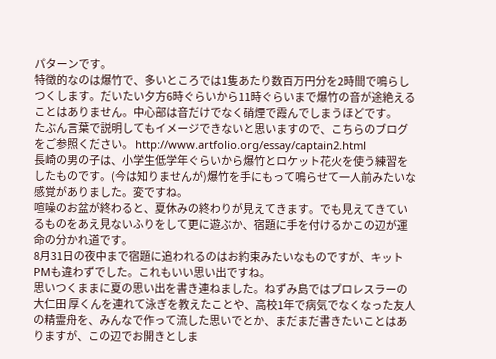パターンです。
特徴的なのは爆竹で、多いところでは1隻あたり数百万円分を2時間で鳴らしつくします。だいたい夕方6時ぐらいから11時ぐらいまで爆竹の音が途絶えることはありません。中心部は音だけでなく硝煙で霞んでしまうほどです。
たぶん言葉で説明してもイメージできないと思いますので、こちらのブログをご参照ください。 http://www.artfolio.org/essay/captain2.html
長崎の男の子は、小学生低学年ぐらいから爆竹とロケット花火を使う練習をしたものです。(今は知りませんが)爆竹を手にもって鳴らせて一人前みたいな感覚がありました。変ですね。
喧噪のお盆が終わると、夏休みの終わりが見えてきます。でも見えてきているものをあえ見ないふりをして更に遊ぶか、宿題に手を付けるかこの辺が運命の分かれ道です。
8月31日の夜中まで宿題に追われるのはお約束みたいなものですが、キットPMも違わずでした。これもいい思い出ですね。
思いつくままに夏の思い出を書き連ねました。ねずみ島ではプロレスラーの大仁田 厚くんを連れて泳ぎを教えたことや、高校1年で病気でなくなった友人の精霊舟を、みんなで作って流した思いでとか、まだまだ書きたいことはありますが、この辺でお開きとしま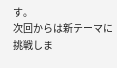す。
次回からは新テーマに挑戦しま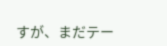すが、まだテー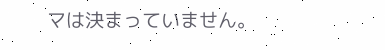マは決まっていません。